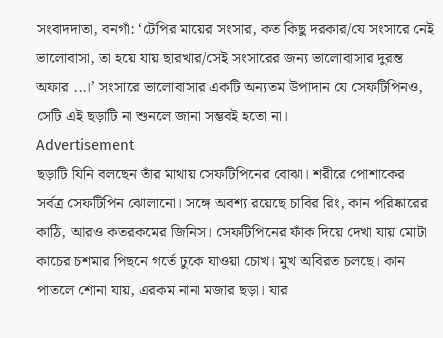সংবাদদাতা, বনগাঁ: ‘টেপির মায়ের সংসার, কত কিছু দরকার/যে সংসারে নেই ভালোবাসা, তা হয়ে যায় ছারখার/সেই সংসারের জন্য ভালোবাসার দুরন্ত অফার ...।’ সংসারে ভালোবাসার একটি অন্যতম উপাদান যে সেফটিপিনও, সেটি এই ছড়াটি না শুনলে জানা সম্ভবই হতো না।
Advertisement
ছড়াটি যিনি বলছেন তাঁর মাথায় সেফটিপিনের বোঝা। শরীরে পোশাকের সর্বত্র সেফটিপিন ঝোলানো। সঙ্গে অবশ্য রয়েছে চাবির রিং, কান পরিষ্কারের কাঠি, আরও কতরকমের জিনিস। সেফটিপিনের ফাঁক দিয়ে দেখা যায় মোটা কাচের চশমার পিছনে গর্তে ঢুকে যাওয়া চোখ। মুখ অবিরত চলছে। কান পাতলে শোনা যায়, এরকম নানা মজার ছড়া। যার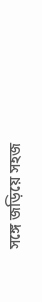সঙ্গে জড়িয়ে সহজ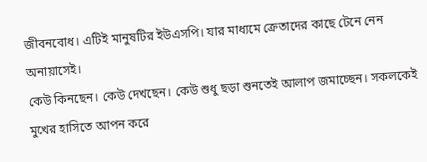জীবনবোধ। এটিই মানুষটির ইউএসপি। যার মাধ্যমে ক্রেতাদের কাছে টেনে নেন অনায়াসেই।
কেউ কিনছেন। কেউ দেখছেন। কেউ শুধু ছড়া শুনতেই আলাপ জমাচ্ছেন। সকলকেই মুখের হাসিতে আপন করে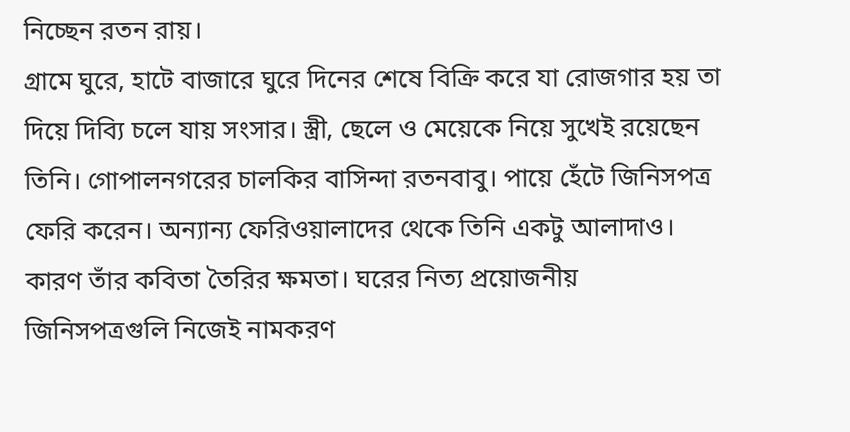নিচ্ছেন রতন রায়।
গ্রামে ঘুরে, হাটে বাজারে ঘুরে দিনের শেষে বিক্রি করে যা রোজগার হয় তা দিয়ে দিব্যি চলে যায় সংসার। স্ত্রী, ছেলে ও মেয়েকে নিয়ে সুখেই রয়েছেন তিনি। গোপালনগরের চালকির বাসিন্দা রতনবাবু। পায়ে হেঁটে জিনিসপত্র ফেরি করেন। অন্যান্য ফেরিওয়ালাদের থেকে তিনি একটু আলাদাও। কারণ তাঁর কবিতা তৈরির ক্ষমতা। ঘরের নিত্য প্রয়োজনীয় জিনিসপত্রগুলি নিজেই নামকরণ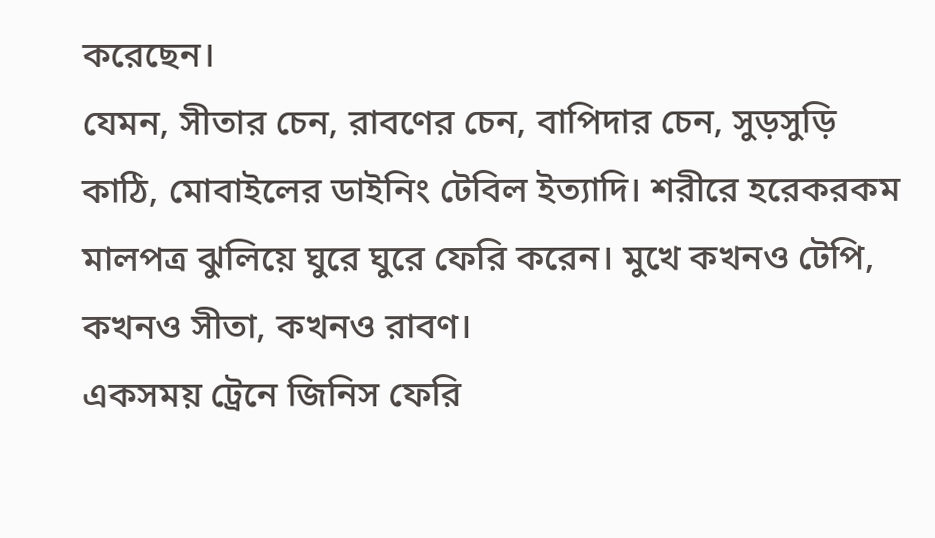করেছেন।
যেমন, সীতার চেন, রাবণের চেন, বাপিদার চেন, সুড়সুড়ি কাঠি, মোবাইলের ডাইনিং টেবিল ইত্যাদি। শরীরে হরেকরকম মালপত্র ঝুলিয়ে ঘুরে ঘুরে ফেরি করেন। মুখে কখনও টেপি, কখনও সীতা, কখনও রাবণ।
একসময় ট্রেনে জিনিস ফেরি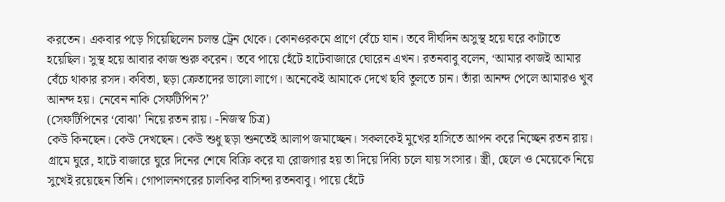করতেন। একবার পড়ে গিয়েছিলেন চলন্ত ট্রেন থেকে। কোনওরকমে প্রাণে বেঁচে যান। তবে দীর্ঘদিন অসুস্থ হয়ে ঘরে কাটাতে হয়েছিল। সুস্থ হয়ে আবার কাজ শুরু করেন। তবে পায়ে হেঁটে হাটেবাজারে ঘোরেন এখন। রতনবাবু বলেন, ‘আমার কাজই আমার বেঁচে থাকার রসদ। কবিতা, ছড়া ক্রেতাদের ভালো লাগে। অনেকেই আমাকে দেখে ছবি তুলতে চান। তাঁরা আনন্দ পেলে আমারও খুব আনন্দ হয়। নেবেন নাকি সেফটিপিন?’
(সেফটিপিনের ‘বোঝা’ নিয়ে রতন রায়। -নিজস্ব চিত্র)
কেউ কিনছেন। কেউ দেখছেন। কেউ শুধু ছড়া শুনতেই আলাপ জমাচ্ছেন। সকলকেই মুখের হাসিতে আপন করে নিচ্ছেন রতন রায়।
গ্রামে ঘুরে, হাটে বাজারে ঘুরে দিনের শেষে বিক্রি করে যা রোজগার হয় তা দিয়ে দিব্যি চলে যায় সংসার। স্ত্রী, ছেলে ও মেয়েকে নিয়ে সুখেই রয়েছেন তিনি। গোপালনগরের চালকির বাসিন্দা রতনবাবু। পায়ে হেঁটে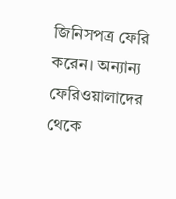জিনিসপত্র ফেরি করেন। অন্যান্য ফেরিওয়ালাদের থেকে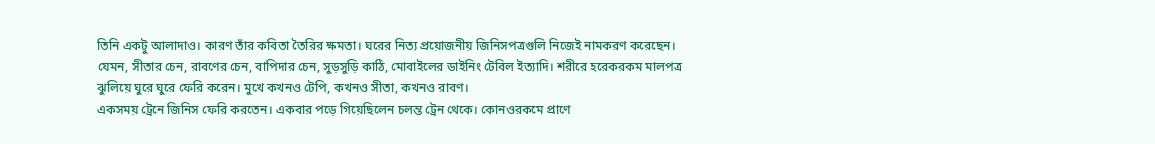তিনি একটু আলাদাও। কারণ তাঁর কবিতা তৈরির ক্ষমতা। ঘরের নিত্য প্রয়োজনীয় জিনিসপত্রগুলি নিজেই নামকরণ করেছেন।
যেমন, সীতার চেন, রাবণের চেন, বাপিদার চেন, সুড়সুড়ি কাঠি, মোবাইলের ডাইনিং টেবিল ইত্যাদি। শরীরে হরেকরকম মালপত্র ঝুলিয়ে ঘুরে ঘুরে ফেরি করেন। মুখে কখনও টেপি, কখনও সীতা, কখনও রাবণ।
একসময় ট্রেনে জিনিস ফেরি করতেন। একবার পড়ে গিয়েছিলেন চলন্ত ট্রেন থেকে। কোনওরকমে প্রাণে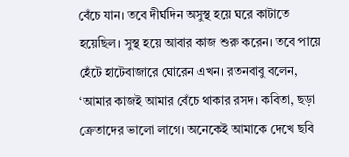বেঁচে যান। তবে দীর্ঘদিন অসুস্থ হয়ে ঘরে কাটাতে হয়েছিল। সুস্থ হয়ে আবার কাজ শুরু করেন। তবে পায়ে হেঁটে হাটেবাজারে ঘোরেন এখন। রতনবাবু বলেন, ‘আমার কাজই আমার বেঁচে থাকার রসদ। কবিতা, ছড়া ক্রেতাদের ভালো লাগে। অনেকেই আমাকে দেখে ছবি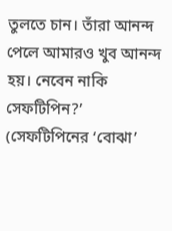তুলতে চান। তাঁরা আনন্দ পেলে আমারও খুব আনন্দ হয়। নেবেন নাকি সেফটিপিন?’
(সেফটিপিনের ‘বোঝা’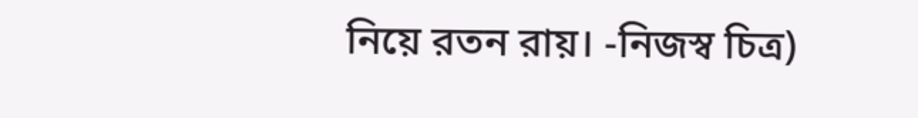নিয়ে রতন রায়। -নিজস্ব চিত্র)